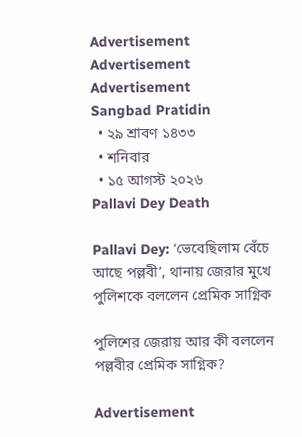Advertisement
Advertisement
Advertisement
Sangbad Pratidin
  • ২৯ শ্রাবণ ১৪৩৩
  • শনিবার
  • ১৫ আগস্ট ২০২৬
Pallavi Dey Death

Pallavi Dey: ‘ভেবেছিলাম বেঁচে আছে পল্লবী’, থানায় জেরার মুখে পুলিশকে বললেন প্রেমিক সাগ্নিক

পুলিশের জেরায় আর কী বললেন পল্লবীর প্রেমিক সাগ্নিক?

Advertisement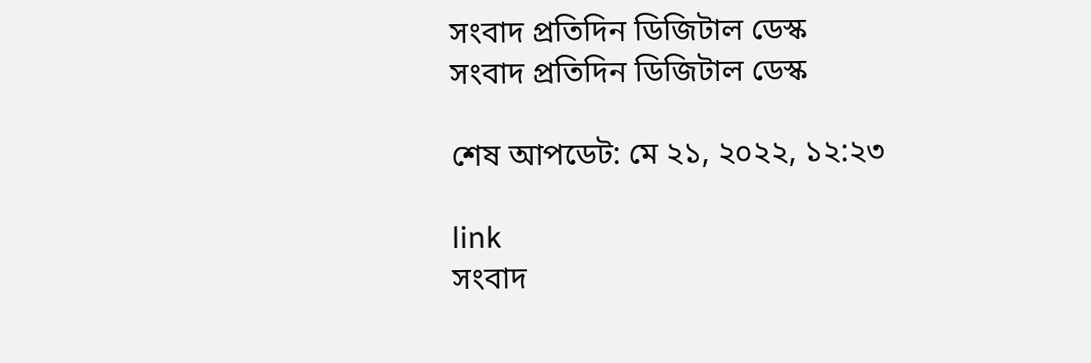সংবাদ প্রতিদিন ডিজিটাল ডেস্ক
সংবাদ প্রতিদিন ডিজিটাল ডেস্ক

শেষ আপডেট: মে ২১, ২০২২, ১২:২৩

link
সংবাদ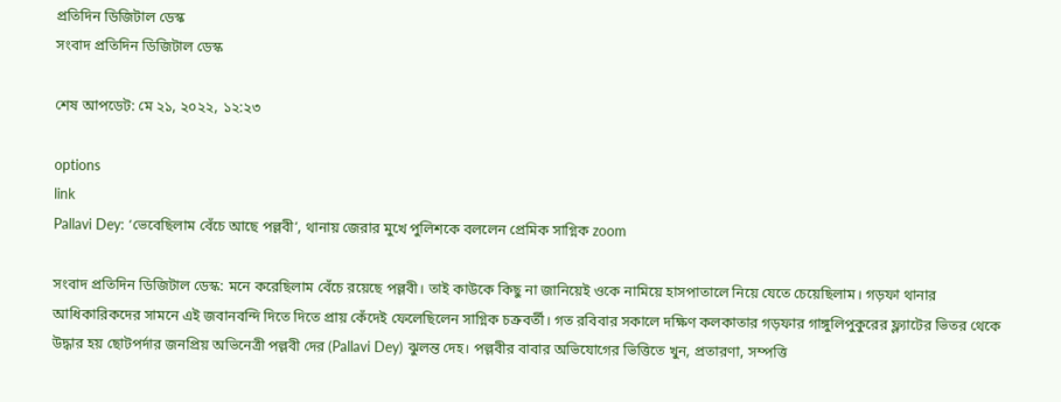প্রতিদিন ডিজিটাল ডেস্ক
সংবাদ প্রতিদিন ডিজিটাল ডেস্ক

শেষ আপডেট: মে ২১, ২০২২, ১২:২৩

options
link
Pallavi Dey: ‘ভেবেছিলাম বেঁচে আছে পল্লবী’, থানায় জেরার মুখে পুলিশকে বললেন প্রেমিক সাগ্নিক zoom

সংবাদ প্রতিদিন ডিজিটাল ডেস্ক: মনে করেছিলাম বেঁচে রয়েছে পল্লবী। তাই কাউকে কিছু না জানিয়েই ওকে নামিয়ে হাসপাতালে নিয়ে যেতে চেয়েছিলাম। গড়ফা থানার আধিকারিকদের সামনে এই জবানবন্দি দিতে দিতে প্রায় কেঁদেই ফেলেছিলেন সাগ্নিক চক্রবর্তী। গত রবিবার সকালে দক্ষিণ কলকাতার গড়ফার গাঙ্গুলিপুকুরের ফ্ল্যাটের ভিতর থেকে উদ্ধার হয় ছোটপর্দার জনপ্রিয় অভিনেত্রী পল্লবী দের (Pallavi Dey) ঝুলন্ত দেহ। পল্লবীর বাবার অভিযোগের ভিত্তিতে খুন, প্রতারণা, সম্পত্তি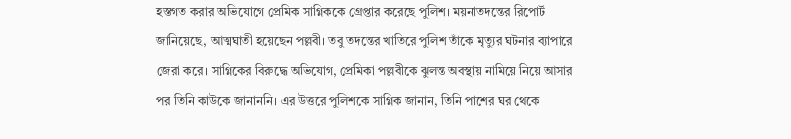হস্তগত করার অভিযোগে প্রেমিক সাগ্নিককে গ্রেপ্তার করেছে পুলিশ। ময়নাতদন্তের রিপোর্ট জানিয়েছে, আত্মঘাতী হয়েছেন পল্লবী। তবু তদন্তের খাতিরে পুলিশ তাঁকে মৃত্যুর ঘটনার ব্যাপারে জেরা করে। সাগ্নিকের বিরুদ্ধে অভিযোগ, প্রেমিকা পল্লবীকে ঝুলন্ত অবস্থায় নামিয়ে নিয়ে আসার পর তিনি কাউকে জানাননি। এর উত্তরে পুলিশকে সাগ্নিক জানান, তিনি পাশের ঘর থেকে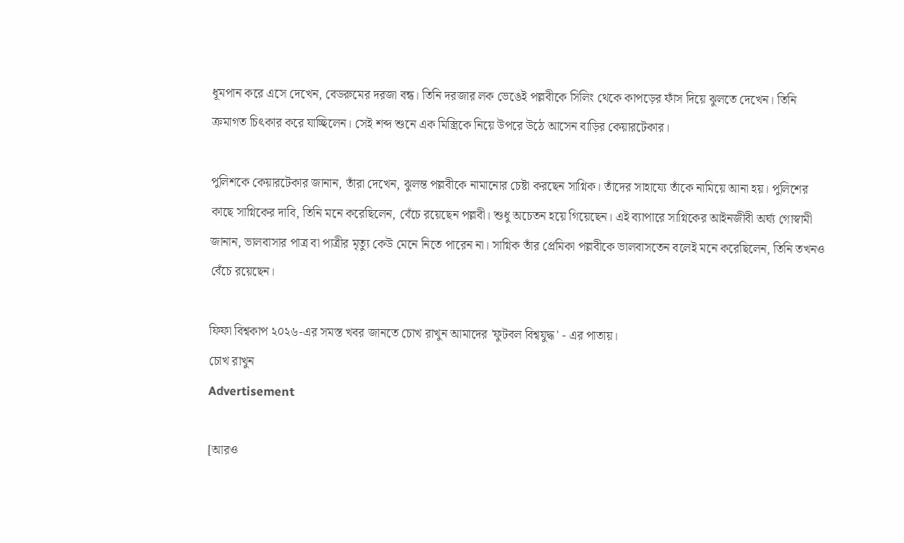ধূমপান করে এসে দেখেন, বেডরুমের দরজা বন্ধ। তিনি দরজার লক ভেঙেই পল্লবীকে সিলিং থেকে কাপড়ের ফাঁস দিয়ে ঝুলতে দেখেন। তিনি ক্রমাগত চিৎকার করে যাচ্ছিলেন। সেই শব্দ শুনে এক মিস্ত্রিকে নিয়ে উপরে উঠে আসেন বাড়ির কেয়ারটেকার।

পুলিশকে কেয়ারটেকার জানান, তাঁরা দেখেন, ঝুলন্ত পল্লবীকে নামানোর চেষ্টা করছেন সাগ্নিক। তাঁদের সাহায্যে তাঁকে নামিয়ে আনা হয়। পুলিশের কাছে সাগ্নিকের দাবি, তিনি মনে করেছিলেন, বেঁচে রয়েছেন পল্লবী। শুধু অচেতন হয়ে গিয়েছেন। এই ব্যাপারে সাগ্নিকের আইনজীবী অর্ঘ্য গোস্বামী জানান, ভালবাসার পাত্র বা পাত্রীর মৃত্যু কেউ মেনে নিতে পারেন না। সাগ্নিক তাঁর প্রেমিকা পল্লবীকে ভালবাসতেন বলেই মনে করেছিলেন, তিনি তখনও বেঁচে রয়েছেন।

ফিফা বিশ্বকাপ ২০২৬-এর সমস্ত খবর জানতে চোখ রাখুন আমাদের 'ফুটবল বিশ্বযুদ্ধ' - এর পাতায়।
চোখ রাখুন
Advertisement

[আরও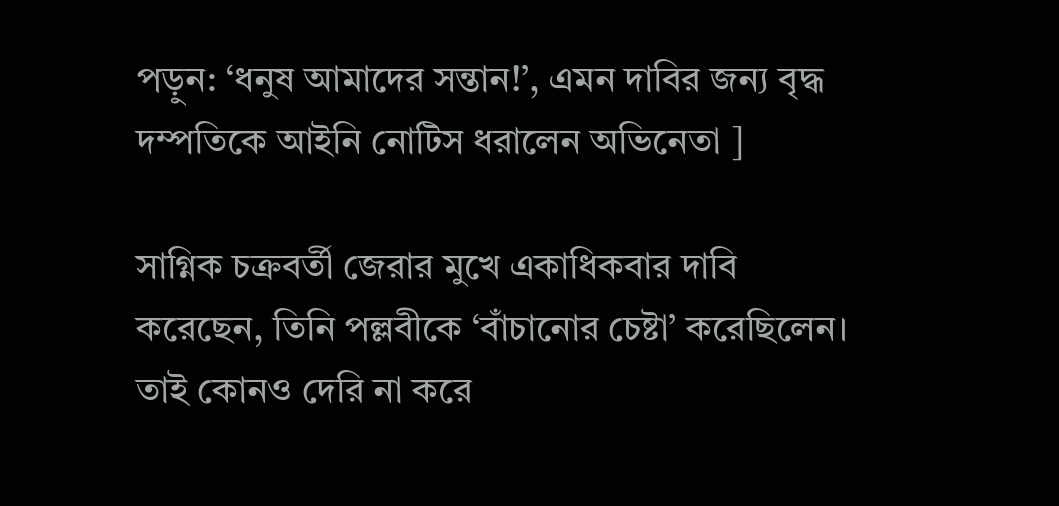পড়ুন: ‘ধনুষ আমাদের সন্তান!’, এমন দাবির জন্য বৃদ্ধ দম্পতিকে আইনি নোটিস ধরালেন অভিনেতা ]

সাগ্নিক চক্রবর্তী জেরার মুখে একাধিকবার দাবি করেছেন, তিনি পল্লবীকে ‘বাঁচানোর চেষ্টা’ করেছিলেন। তাই কোনও দেরি না করে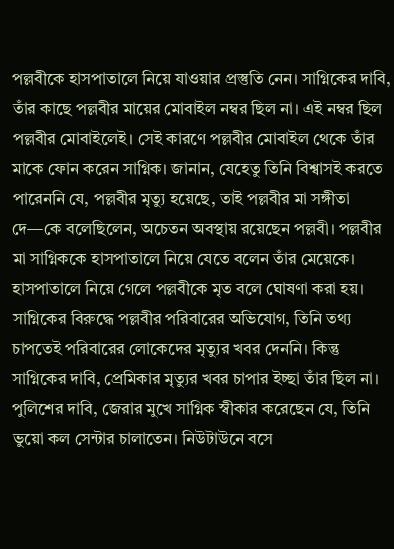পল্লবীকে হাসপাতালে নিয়ে যাওয়ার প্রস্তুতি নেন। সাগ্নিকের দাবি, তাঁর কাছে পল্লবীর মায়ের মোবাইল নম্বর ছিল না। এই নম্বর ছিল পল্লবীর মোবাইলেই। সেই কারণে পল্লবীর মোবাইল থেকে তাঁর মাকে ফোন করেন সাগ্নিক। জানান, যেহেতু তিনি বিশ্বাসই করতে পারেননি যে, পল্লবীর মৃত্যু হয়েছে, তাই পল্লবীর মা সঙ্গীতা দে—কে বলেছিলেন, অচেতন অবস্থায় রয়েছেন পল্লবী। পল্লবীর মা সাগ্নিককে হাসপাতালে নিয়ে যেতে বলেন তাঁর মেয়েকে। হাসপাতালে নিয়ে গেলে পল্লবীকে মৃত বলে ঘোষণা করা হয়। সাগ্নিকের বিরুদ্ধে পল্লবীর পরিবারের অভিযোগ, তিনি তথ্য চাপতেই পরিবারের লোকেদের মৃত্যুর খবর দেননি। কিন্তু সাগ্নিকের দাবি, প্রেমিকার মৃত্যুর খবর চাপার ইচ্ছা তাঁর ছিল না। পুলিশের দাবি, জেরার মুখে সাগ্নিক স্বীকার করেছেন যে, তিনি ভুয়ো কল সেন্টার চালাতেন। নিউটাউনে বসে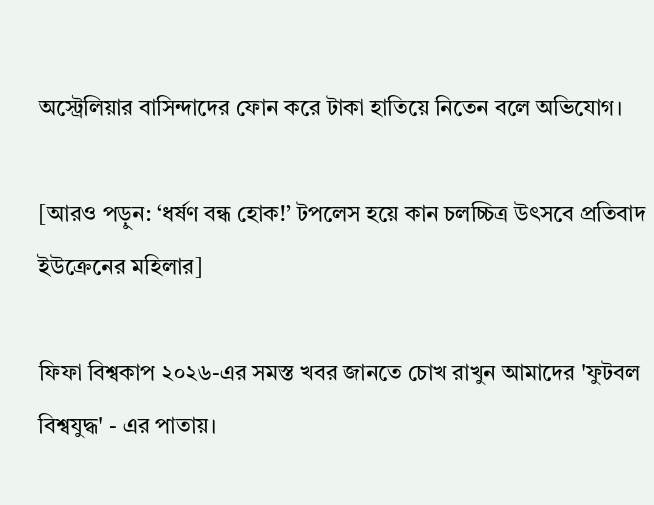অস্ট্রেলিয়ার বাসিন্দাদের ফোন করে টাকা হাতিয়ে নিতেন বলে অভিযোগ।

[আরও পড়ুন: ‘ধর্ষণ বন্ধ হোক!’ টপলেস হয়ে কান চলচ্চিত্র উৎসবে প্রতিবাদ ইউক্রেনের মহিলার]

ফিফা বিশ্বকাপ ২০২৬-এর সমস্ত খবর জানতে চোখ রাখুন আমাদের 'ফুটবল বিশ্বযুদ্ধ' - এর পাতায়।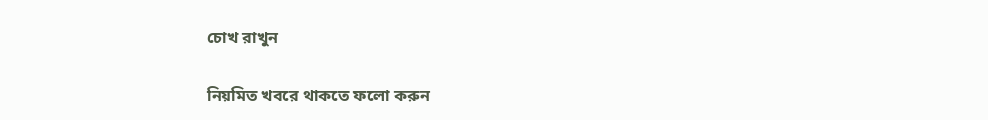চোখ রাখুন

নিয়মিত খবরে থাকতে ফলো করুন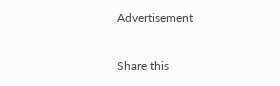Advertisement

Share this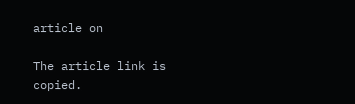article on

The article link is copied.